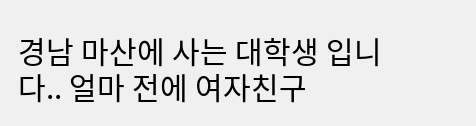경남 마산에 사는 대학생 입니다.. 얼마 전에 여자친구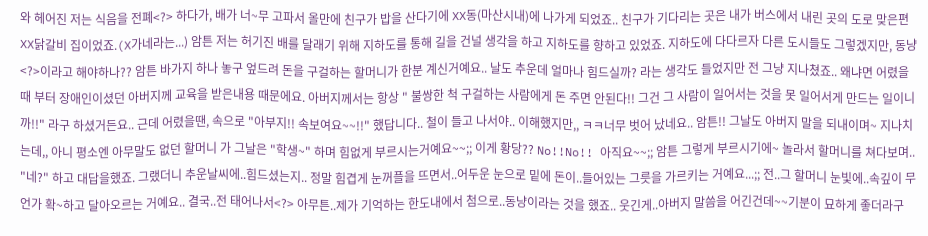와 헤어진 저는 식음을 전폐<?> 하다가, 배가 너~무 고파서 올만에 친구가 밥을 산다기에 XX동(마산시내)에 나가게 되었죠.. 친구가 기다리는 곳은 내가 버스에서 내린 곳의 도로 맞은편 XX닭갈비 집이었죠.(X가네라는...) 암튼 저는 허기진 배를 달래기 위해 지하도를 통해 길을 건널 생각을 하고 지하도를 향하고 있었죠. 지하도에 다다르자 다른 도시들도 그렇겠지만, 동냥<?>이라고 해야하나?? 암튼 바가지 하나 놓구 엎드려 돈을 구걸하는 할머니가 한분 계신거예요.. 날도 추운데 얼마나 힘드실까? 라는 생각도 들었지만 전 그냥 지나쳤죠.. 왜냐면 어렸을때 부터 장애인이셨던 아버지께 교육을 받은내용 때문에요. 아버지께서는 항상 " 불쌍한 척 구걸하는 사람에게 돈 주면 안된다!! 그건 그 사람이 일어서는 것을 못 일어서게 만드는 일이니까!!" 라구 하셨거든요.. 근데 어렸을땐, 속으로 "아부지!! 속보여요~~!!" 했답니다.. 철이 들고 나서야.. 이해했지만,, ㅋㅋ너무 벗어 났네요.. 암튼!! 그날도 아버지 말을 되내이며~ 지나치는데,, 아니 평소엔 아무말도 없던 할머니 가 그날은 "학생~" 하며 힘없게 부르시는거예요~~;; 이게 황당?? No!!No!! 아직요~~;; 암튼 그렇게 부르시기에~ 놀라서 할머니를 쳐다보며.. "네?" 하고 대답을했죠. 그랬더니 추운날씨에..힘드셨는지.. 정말 힘겹게 눈꺼플을 뜨면서..어두운 눈으로 밑에 돈이..들어있는 그릇을 가르키는 거예요...;; 전..그 할머니 눈빛에..속깊이 무언가 확~하고 달아오르는 거예요.. 결국..전 태어나서<?> 아무튼..제가 기억하는 한도내에서 첨으로..동냥이라는 것을 했죠.. 웃긴게..아버지 말씀을 어긴건데~~기분이 묘하게 좋더라구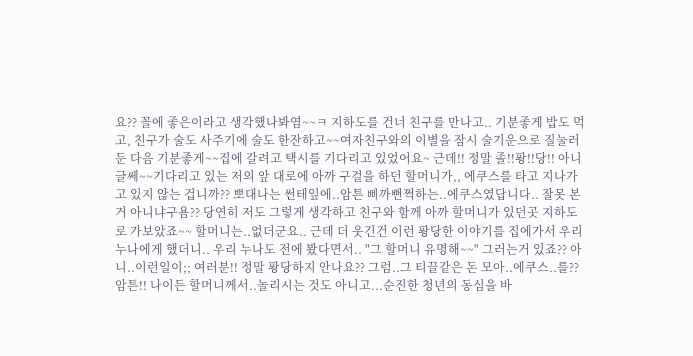요?? 꼴에 좋은이라고 생각했나봐염~~ㅋ 지하도를 건너 친구를 만나고.. 기분좋게 밥도 먹고, 친구가 술도 사주기에 술도 한잔하고~~여자친구와의 이별을 잠시 술기운으로 질눌러 둔 다음 기분좋게~~집에 갈려고 택시를 기다리고 있었어요~ 근데!! 정말 졸!!퐝!!당!! 아니 글쎄~~기다리고 있는 저의 앞 대로에 아까 구걸을 하던 할머니가,, 에쿠스를 타고 지나가고 있지 않는 겁니까?? 뽀대나는 썬테잎에..암튼 삐까뻔쩍하는..에쿠스였답니다.. 잘못 본거 아니냐구욤?? 당연히 저도 그렇게 생각하고 친구와 함께 아까 할머니가 있던곳 지하도로 가보았죠~~ 할머니는..없더군요.. 근데 더 웃긴건 이런 퐝당한 이야기를 집에가서 우리 누나에게 했더니.. 우리 누나도 전에 봤다면서.. "그 할머니 유명해~~" 그러는거 있죠?? 아니..이런일이;; 여러분!! 정말 퐝당하지 안나요?? 그럼..그 티끌같은 돈 모아..에쿠스..를?? 암튼!! 나이든 할머니께서..놀리시는 것도 아니고...순진한 청년의 동심을 바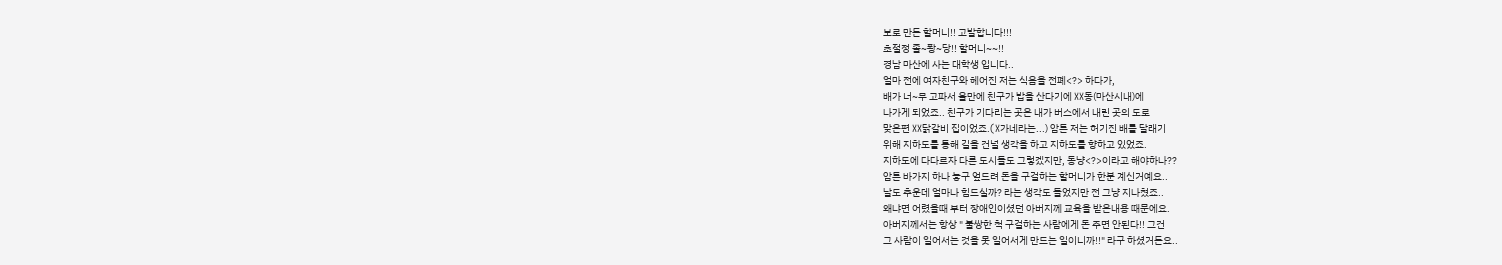보로 만든 할머니!! 고발합니다!!!
초절정 졸~퐝~당!! 할머니~~!!
경남 마산에 사는 대학생 입니다..
얼마 전에 여자친구와 헤어진 저는 식음을 전폐<?> 하다가,
배가 너~무 고파서 올만에 친구가 밥을 산다기에 XX동(마산시내)에
나가게 되었죠.. 친구가 기다리는 곳은 내가 버스에서 내린 곳의 도로
맞은편 XX닭갈비 집이었죠.(X가네라는...) 암튼 저는 허기진 배를 달래기
위해 지하도를 통해 길을 건널 생각을 하고 지하도를 향하고 있었죠.
지하도에 다다르자 다른 도시들도 그렇겠지만, 동냥<?>이라고 해야하나??
암튼 바가지 하나 놓구 엎드려 돈을 구걸하는 할머니가 한분 계신거예요..
날도 추운데 얼마나 힘드실까? 라는 생각도 들었지만 전 그냥 지나쳤죠..
왜냐면 어렸을때 부터 장애인이셨던 아버지께 교육을 받은내용 때문에요.
아버지께서는 항상 " 불쌍한 척 구걸하는 사람에게 돈 주면 안된다!! 그건
그 사람이 일어서는 것을 못 일어서게 만드는 일이니까!!" 라구 하셨거든요..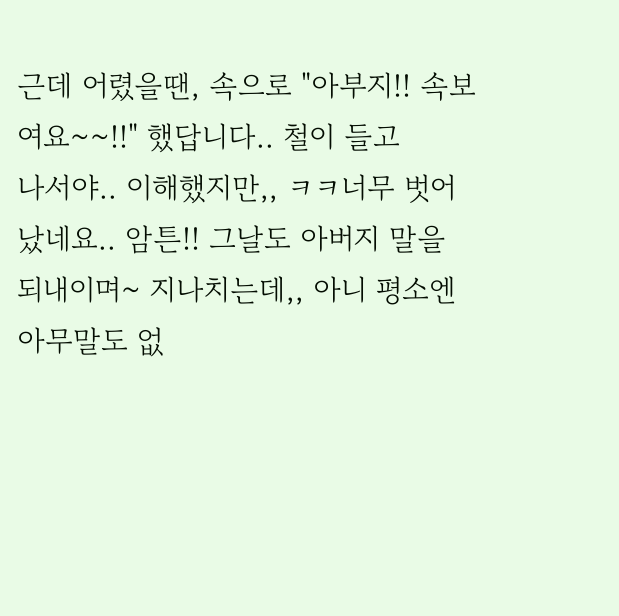근데 어렸을땐, 속으로 "아부지!! 속보여요~~!!" 했답니다.. 철이 들고
나서야.. 이해했지만,, ㅋㅋ너무 벗어 났네요.. 암튼!! 그날도 아버지 말을
되내이며~ 지나치는데,, 아니 평소엔 아무말도 없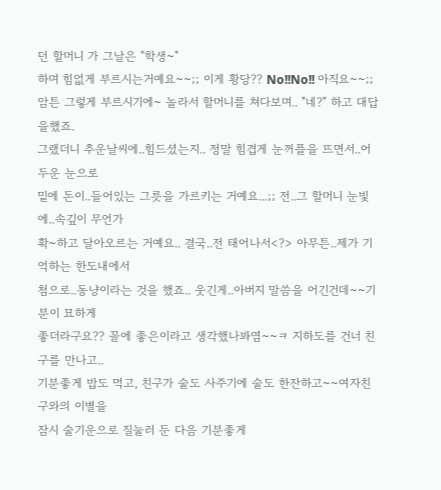던 할머니 가 그날은 "학생~"
하며 힘없게 부르시는거예요~~;; 이게 황당?? No!!No!! 아직요~~;;
암튼 그렇게 부르시기에~ 놀라서 할머니를 쳐다보며.. "네?" 하고 대답을했죠.
그랬더니 추운날씨에..힘드셨는지.. 정말 힘겹게 눈꺼플을 뜨면서..어두운 눈으로
밑에 돈이..들어있는 그릇을 가르키는 거예요...;; 전..그 할머니 눈빛에..속깊이 무언가
확~하고 달아오르는 거예요.. 결국..전 태어나서<?> 아무튼..제가 기억하는 한도내에서
첨으로..동냥이라는 것을 했죠.. 웃긴게..아버지 말씀을 어긴건데~~기분이 묘하게
좋더라구요?? 꼴에 좋은이라고 생각했나봐염~~ㅋ 지하도를 건너 친구를 만나고..
기분좋게 밥도 먹고, 친구가 술도 사주기에 술도 한잔하고~~여자친구와의 이별을
잠시 술기운으로 질눌러 둔 다음 기분좋게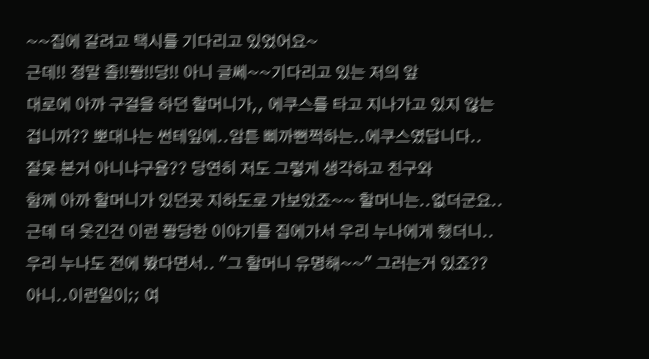~~집에 갈려고 택시를 기다리고 있었어요~
근데!! 정말 졸!!퐝!!당!! 아니 글쎄~~기다리고 있는 저의 앞
대로에 아까 구걸을 하던 할머니가,, 에쿠스를 타고 지나가고 있지 않는
겁니까?? 뽀대나는 썬테잎에..암튼 삐까뻔쩍하는..에쿠스였답니다..
잘못 본거 아니냐구욤?? 당연히 저도 그렇게 생각하고 친구와
함께 아까 할머니가 있던곳 지하도로 가보았죠~~ 할머니는..없더군요..
근데 더 웃긴건 이런 퐝당한 이야기를 집에가서 우리 누나에게 했더니..
우리 누나도 전에 봤다면서.. "그 할머니 유명해~~" 그러는거 있죠??
아니..이런일이;; 여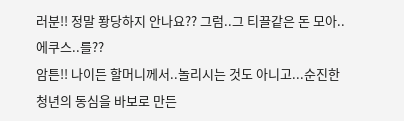러분!! 정말 퐝당하지 안나요?? 그럼..그 티끌같은 돈 모아..에쿠스..를??
암튼!! 나이든 할머니께서..놀리시는 것도 아니고...순진한 청년의 동심을 바보로 만든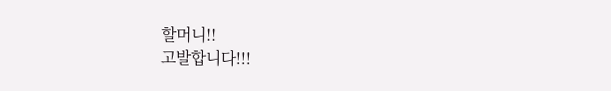할머니!!
고발합니다!!!